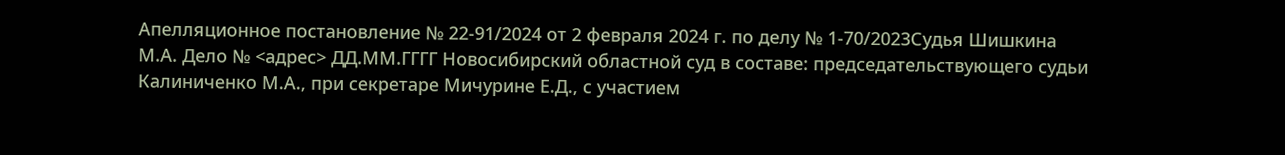Апелляционное постановление № 22-91/2024 от 2 февраля 2024 г. по делу № 1-70/2023Судья Шишкина М.А. Дело № <адрес> ДД.ММ.ГГГГ Новосибирский областной суд в составе: председательствующего судьи Калиниченко М.А., при секретаре Мичурине Е.Д., с участием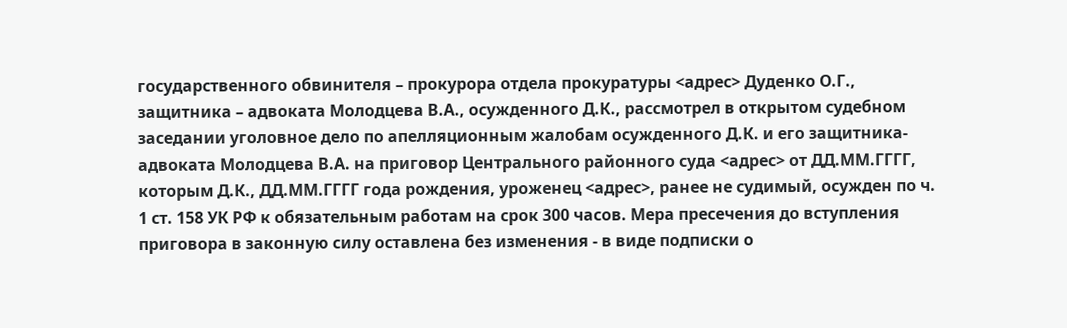государственного обвинителя – прокурора отдела прокуратуры <адрес> Дуденко О.Г., защитника – адвоката Молодцева В.А., осужденного Д.К., рассмотрел в открытом судебном заседании уголовное дело по апелляционным жалобам осужденного Д.К. и его защитника-адвоката Молодцева В.А. на приговор Центрального районного суда <адрес> от ДД.ММ.ГГГГ, которым Д.К., ДД.ММ.ГГГГ года рождения, уроженец <адрес>, ранее не судимый, осужден по ч. 1 ст. 158 УК РФ к обязательным работам на срок 300 часов. Мера пресечения до вступления приговора в законную силу оставлена без изменения - в виде подписки о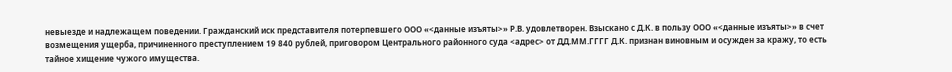невыезде и надлежащем поведении. Гражданский иск представителя потерпевшего ООО «<данные изъяты>» Р.В. удовлетворен. Взыскано с Д.К. в пользу ООО «<данные изъяты>» в счет возмещения ущерба, причиненного преступлением 19 840 рублей, приговором Центрального районного суда <адрес> от ДД.ММ.ГГГГ Д.К. признан виновным и осужден за кражу, то есть тайное хищение чужого имущества.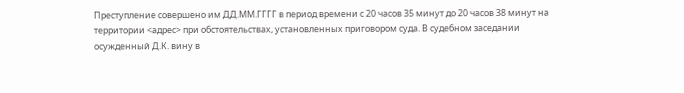Преступление совершено им ДД.ММ.ГГГГ в период времени с 20 часов 35 минут до 20 часов 38 минут на территории <адрес> при обстоятельствах, установленных приговором суда. В судебном заседании осужденный Д.К. вину в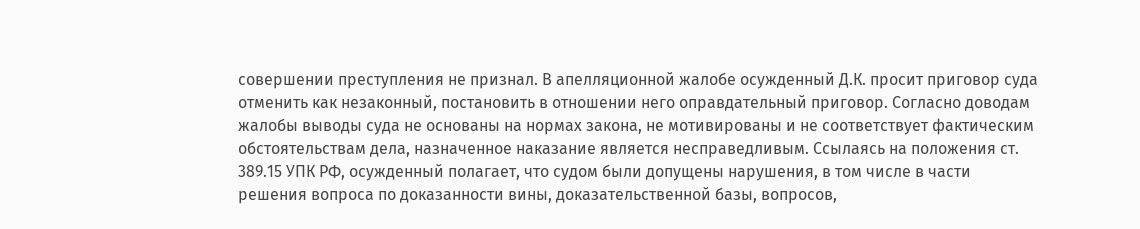совершении преступления не признал. В апелляционной жалобе осужденный Д.К. просит приговор суда отменить как незаконный, постановить в отношении него оправдательный приговор. Согласно доводам жалобы выводы суда не основаны на нормах закона, не мотивированы и не соответствует фактическим обстоятельствам дела, назначенное наказание является несправедливым. Ссылаясь на положения ст. 389.15 УПК РФ, осужденный полагает, что судом были допущены нарушения, в том числе в части решения вопроса по доказанности вины, доказательственной базы, вопросов,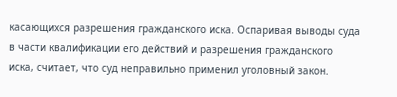касающихся разрешения гражданского иска. Оспаривая выводы суда в части квалификации его действий и разрешения гражданского иска, считает, что суд неправильно применил уголовный закон.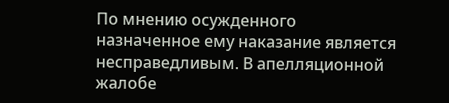По мнению осужденного назначенное ему наказание является несправедливым. В апелляционной жалобе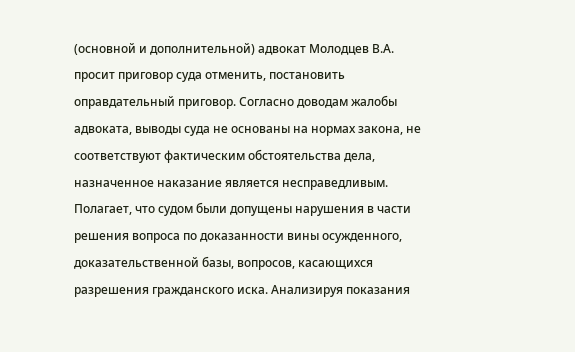(основной и дополнительной) адвокат Молодцев В.А. просит приговор суда отменить, постановить оправдательный приговор. Согласно доводам жалобы адвоката, выводы суда не основаны на нормах закона, не соответствуют фактическим обстоятельства дела, назначенное наказание является несправедливым. Полагает, что судом были допущены нарушения в части решения вопроса по доказанности вины осужденного, доказательственной базы, вопросов, касающихся разрешения гражданского иска. Анализируя показания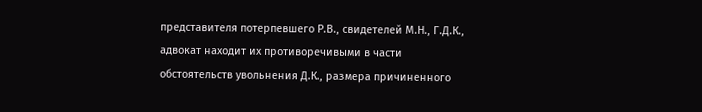представителя потерпевшего Р.В., свидетелей М.Н., Г.Д.К., адвокат находит их противоречивыми в части обстоятельств увольнения Д.К., размера причиненного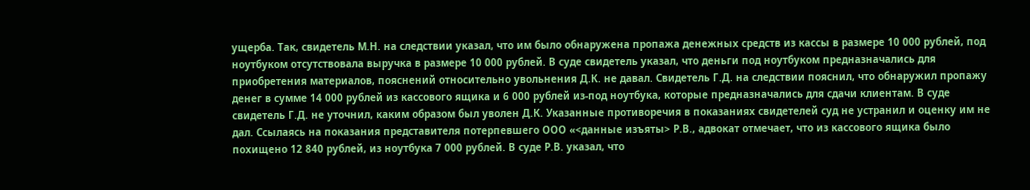ущерба. Так, свидетель М.Н. на следствии указал, что им было обнаружена пропажа денежных средств из кассы в размере 10 000 рублей, под ноутбуком отсутствовала выручка в размере 10 000 рублей. В суде свидетель указал, что деньги под ноутбуком предназначались для приобретения материалов, пояснений относительно увольнения Д.К. не давал. Свидетель Г.Д. на следствии пояснил, что обнаружил пропажу денег в сумме 14 000 рублей из кассового ящика и 6 000 рублей из-под ноутбука, которые предназначались для сдачи клиентам. В суде свидетель Г.Д. не уточнил, каким образом был уволен Д.К. Указанные противоречия в показаниях свидетелей суд не устранил и оценку им не дал. Ссылаясь на показания представителя потерпевшего ООО «<данные изъяты> Р.В., адвокат отмечает, что из кассового ящика было похищено 12 840 рублей, из ноутбука 7 000 рублей. В суде Р.В. указал, что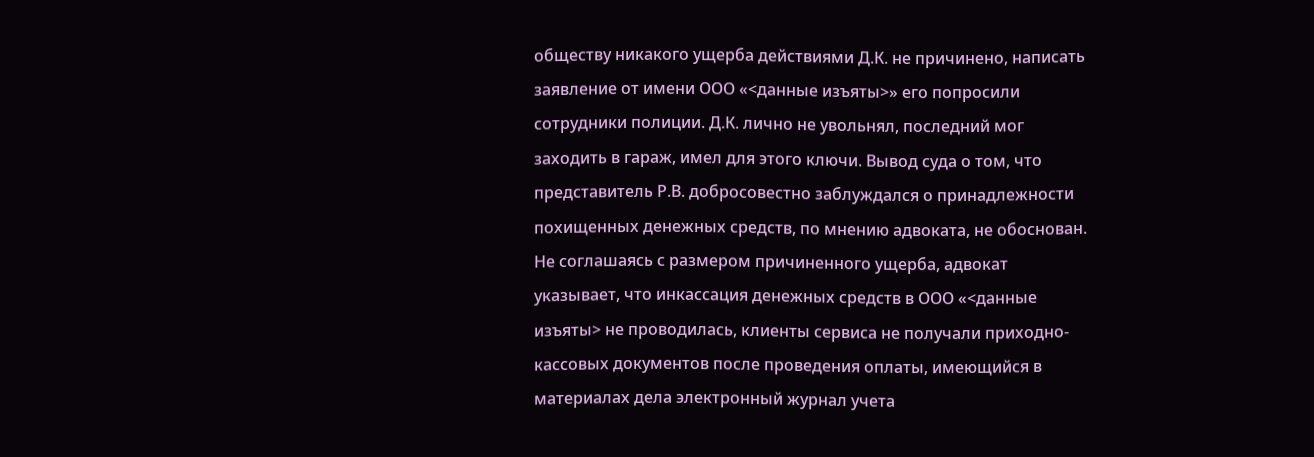обществу никакого ущерба действиями Д.К. не причинено, написать заявление от имени ООО «<данные изъяты>» его попросили сотрудники полиции. Д.К. лично не увольнял, последний мог заходить в гараж, имел для этого ключи. Вывод суда о том, что представитель Р.В. добросовестно заблуждался о принадлежности похищенных денежных средств, по мнению адвоката, не обоснован. Не соглашаясь с размером причиненного ущерба, адвокат указывает, что инкассация денежных средств в ООО «<данные изъяты> не проводилась, клиенты сервиса не получали приходно-кассовых документов после проведения оплаты, имеющийся в материалах дела электронный журнал учета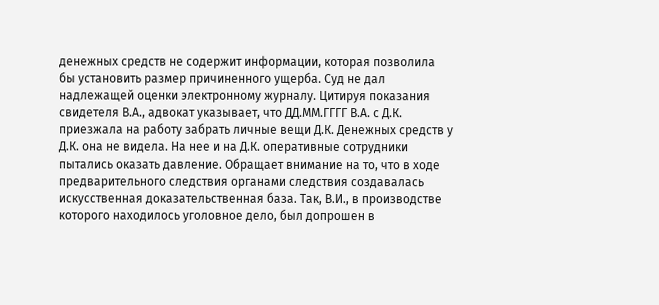денежных средств не содержит информации, которая позволила бы установить размер причиненного ущерба. Суд не дал надлежащей оценки электронному журналу. Цитируя показания свидетеля В.А., адвокат указывает, что ДД.ММ.ГГГГ В.А. с Д.К. приезжала на работу забрать личные вещи Д.К. Денежных средств у Д.К. она не видела. На нее и на Д.К. оперативные сотрудники пытались оказать давление. Обращает внимание на то, что в ходе предварительного следствия органами следствия создавалась искусственная доказательственная база. Так, В.И., в производстве которого находилось уголовное дело, был допрошен в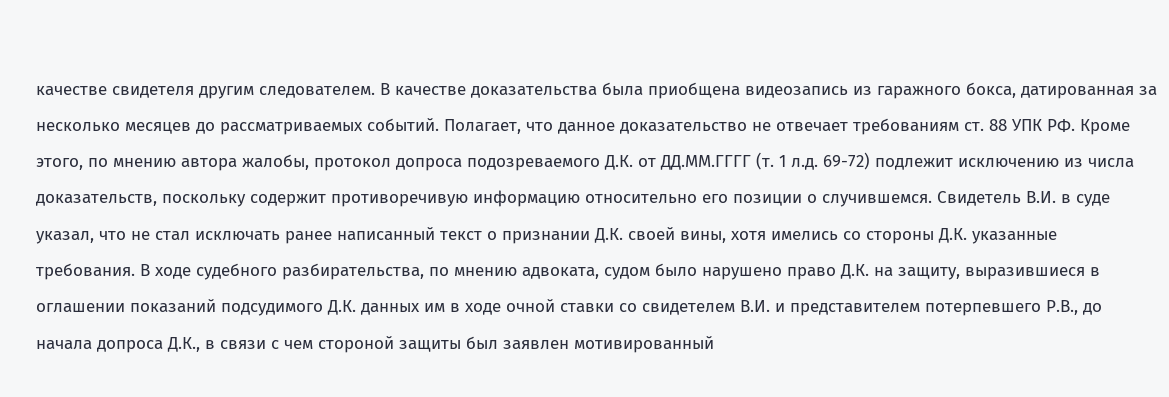качестве свидетеля другим следователем. В качестве доказательства была приобщена видеозапись из гаражного бокса, датированная за несколько месяцев до рассматриваемых событий. Полагает, что данное доказательство не отвечает требованиям ст. 88 УПК РФ. Кроме этого, по мнению автора жалобы, протокол допроса подозреваемого Д.К. от ДД.ММ.ГГГГ (т. 1 л.д. 69-72) подлежит исключению из числа доказательств, поскольку содержит противоречивую информацию относительно его позиции о случившемся. Свидетель В.И. в суде указал, что не стал исключать ранее написанный текст о признании Д.К. своей вины, хотя имелись со стороны Д.К. указанные требования. В ходе судебного разбирательства, по мнению адвоката, судом было нарушено право Д.К. на защиту, выразившиеся в оглашении показаний подсудимого Д.К. данных им в ходе очной ставки со свидетелем В.И. и представителем потерпевшего Р.В., до начала допроса Д.К., в связи с чем стороной защиты был заявлен мотивированный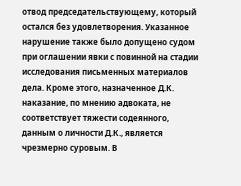отвод председательствующему, который остался без удовлетворения. Указанное нарушение также было допущено судом при оглашении явки с повинной на стадии исследования письменных материалов дела. Кроме этого, назначенное Д.К. наказание, по мнению адвоката, не соответствует тяжести содеянного, данным о личности Д.К., является чрезмерно суровым. В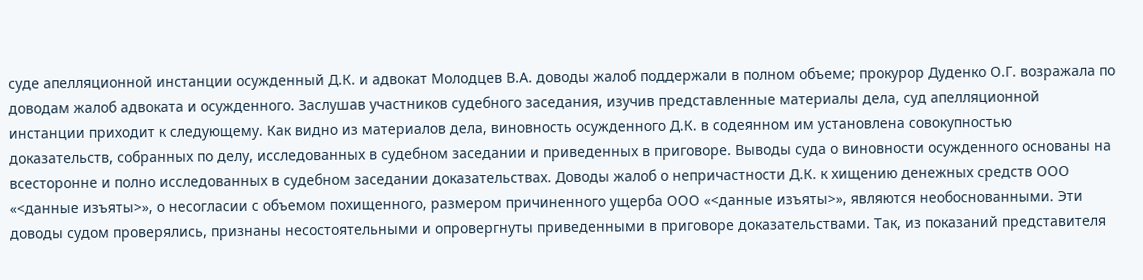суде апелляционной инстанции осужденный Д.К. и адвокат Молодцев В.А. доводы жалоб поддержали в полном объеме; прокурор Дуденко О.Г. возражала по доводам жалоб адвоката и осужденного. Заслушав участников судебного заседания, изучив представленные материалы дела, суд апелляционной инстанции приходит к следующему. Как видно из материалов дела, виновность осужденного Д.К. в содеянном им установлена совокупностью доказательств, собранных по делу, исследованных в судебном заседании и приведенных в приговоре. Выводы суда о виновности осужденного основаны на всесторонне и полно исследованных в судебном заседании доказательствах. Доводы жалоб о непричастности Д.К. к хищению денежных средств ООО «<данные изъяты>», о несогласии с объемом похищенного, размером причиненного ущерба ООО «<данные изъяты>», являются необоснованными. Эти доводы судом проверялись, признаны несостоятельными и опровергнуты приведенными в приговоре доказательствами. Так, из показаний представителя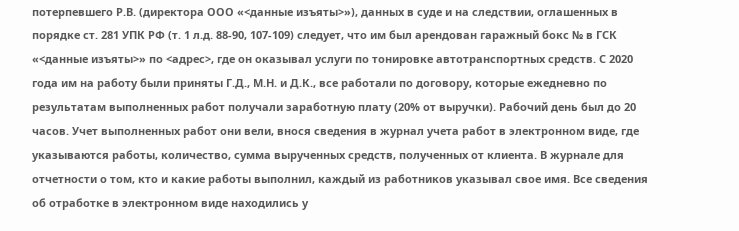потерпевшего Р.В. (директора ООО «<данные изъяты>»), данных в суде и на следствии, оглашенных в порядке ст. 281 УПК РФ (т. 1 л.д. 88-90, 107-109) следует, что им был арендован гаражный бокс № в ГСК «<данные изъяты>» по <адрес>, где он оказывал услуги по тонировке автотранспортных средств. С 2020 года им на работу были приняты Г.Д., М.Н. и Д.К., все работали по договору, которые ежедневно по результатам выполненных работ получали заработную плату (20% от выручки). Рабочий день был до 20 часов. Учет выполненных работ они вели, внося сведения в журнал учета работ в электронном виде, где указываются работы, количество, сумма вырученных средств, полученных от клиента. В журнале для отчетности о том, кто и какие работы выполнил, каждый из работников указывал свое имя. Все сведения об отработке в электронном виде находились у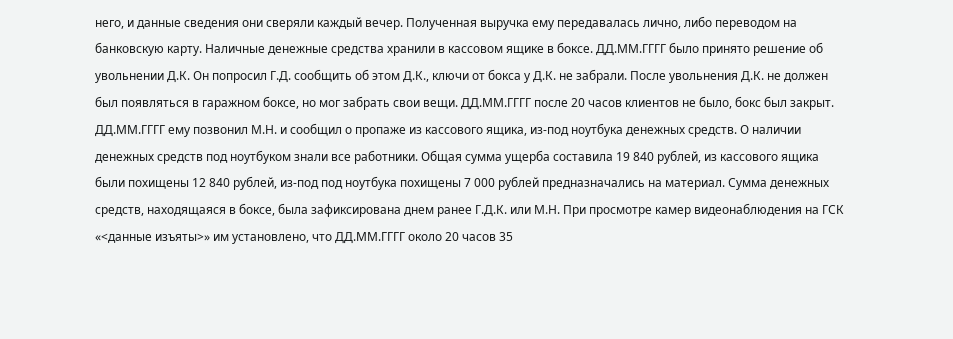него, и данные сведения они сверяли каждый вечер. Полученная выручка ему передавалась лично, либо переводом на банковскую карту. Наличные денежные средства хранили в кассовом ящике в боксе. ДД.ММ.ГГГГ было принято решение об увольнении Д.К. Он попросил Г.Д. сообщить об этом Д.К., ключи от бокса у Д.К. не забрали. После увольнения Д.К. не должен был появляться в гаражном боксе, но мог забрать свои вещи. ДД.ММ.ГГГГ после 20 часов клиентов не было, бокс был закрыт. ДД.ММ.ГГГГ ему позвонил М.Н. и сообщил о пропаже из кассового ящика, из-под ноутбука денежных средств. О наличии денежных средств под ноутбуком знали все работники. Общая сумма ущерба составила 19 840 рублей, из кассового ящика были похищены 12 840 рублей, из-под под ноутбука похищены 7 000 рублей предназначались на материал. Сумма денежных средств, находящаяся в боксе, была зафиксирована днем ранее Г.Д.К. или М.Н. При просмотре камер видеонаблюдения на ГСК «<данные изъяты>» им установлено, что ДД.ММ.ГГГГ около 20 часов 35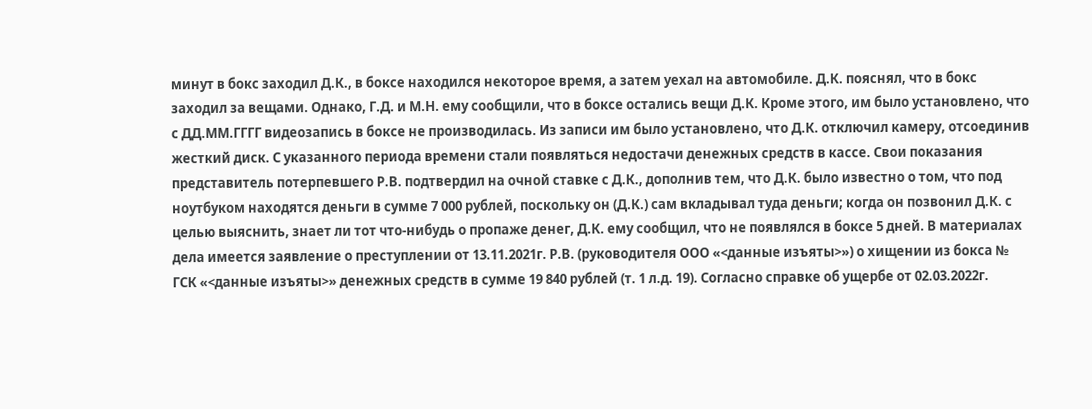минут в бокс заходил Д.К., в боксе находился некоторое время, а затем уехал на автомобиле. Д.К. пояснял, что в бокс заходил за вещами. Однако, Г.Д. и М.Н. ему сообщили, что в боксе остались вещи Д.К. Кроме этого, им было установлено, что с ДД.ММ.ГГГГ видеозапись в боксе не производилась. Из записи им было установлено, что Д.К. отключил камеру, отсоединив жесткий диск. С указанного периода времени стали появляться недостачи денежных средств в кассе. Свои показания представитель потерпевшего Р.В. подтвердил на очной ставке с Д.К., дополнив тем, что Д.К. было известно о том, что под ноутбуком находятся деньги в сумме 7 000 рублей, поскольку он (Д.К.) сам вкладывал туда деньги; когда он позвонил Д.К. с целью выяснить, знает ли тот что-нибудь о пропаже денег, Д.К. ему сообщил, что не появлялся в боксе 5 дней. В материалах дела имеется заявление о преступлении от 13.11.2021г. Р.В. (руководителя ООО «<данные изъяты>») о хищении из бокса № ГСК «<данные изъяты>» денежных средств в сумме 19 840 рублей (т. 1 л.д. 19). Согласно справке об ущербе от 02.03.2022г.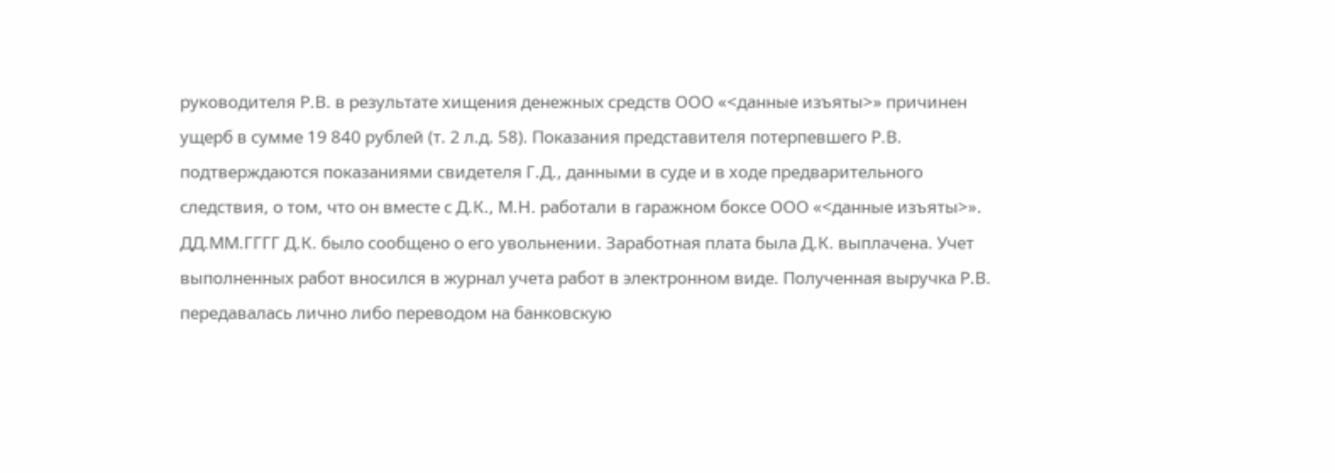руководителя Р.В. в результате хищения денежных средств ООО «<данные изъяты>» причинен ущерб в сумме 19 840 рублей (т. 2 л.д. 58). Показания представителя потерпевшего Р.В. подтверждаются показаниями свидетеля Г.Д., данными в суде и в ходе предварительного следствия, о том, что он вместе с Д.К., М.Н. работали в гаражном боксе ООО «<данные изъяты>». ДД.ММ.ГГГГ Д.К. было сообщено о его увольнении. Заработная плата была Д.К. выплачена. Учет выполненных работ вносился в журнал учета работ в электронном виде. Полученная выручка Р.В. передавалась лично либо переводом на банковскую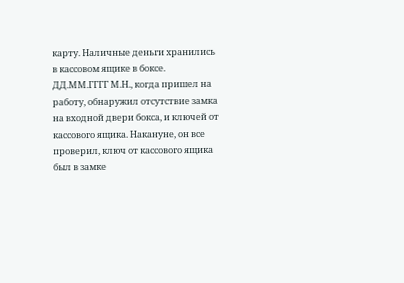карту. Наличные деньги хранились в кассовом ящике в боксе. ДД.ММ.ГГГГ М.Н., когда пришел на работу, обнаружил отсутствие замка на входной двери бокса, и ключей от кассового ящика. Накануне, он все проверил, ключ от кассового ящика был в замке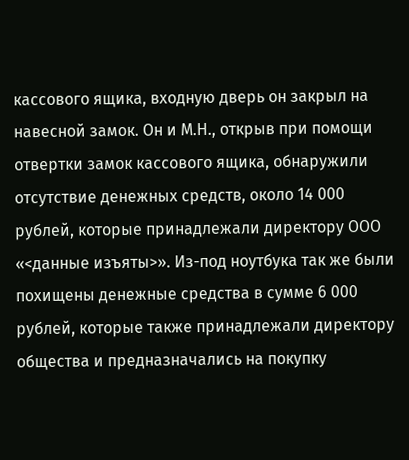кассового ящика, входную дверь он закрыл на навесной замок. Он и М.Н., открыв при помощи отвертки замок кассового ящика, обнаружили отсутствие денежных средств, около 14 000 рублей, которые принадлежали директору ООО «<данные изъяты>». Из-под ноутбука так же были похищены денежные средства в сумме 6 000 рублей, которые также принадлежали директору общества и предназначались на покупку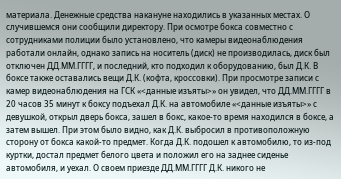материала. Денежные средства накануне находились в указанных местах. О случившемся они сообщили директору. При осмотре бокса совместно с сотрудниками полиции было установлено, что камеры видеонаблюдения работали онлайн, однако запись на носитель (диск) не производилась, диск был отключен ДД.ММ.ГГГГ, и последний, кто подходил к оборудованию, был Д.К. В боксе также оставались вещи Д.К. (кофта, кроссовки). При просмотре записи с камер видеонаблюдения на ГСК «<данные изъяты>» он увидел, что ДД.ММ.ГГГГ в 20 часов 35 минут к боксу подъехал Д.К. на автомобиле «<данные изъяты>» с девушкой, открыл дверь бокса, зашел в бокс, какое-то время находился в боксе, а затем вышел. При этом было видно, как Д.К. выбросил в противоположную сторону от бокса какой-то предмет. Когда Д.К. подошел к автомобилю, то из-под куртки, достал предмет белого цвета и положил его на заднее сиденье автомобиля, и уехал. О своем приезде ДД.ММ.ГГГГ Д.К. никого не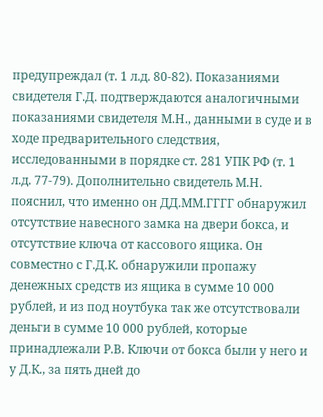предупреждал (т. 1 л.д. 80-82). Показаниями свидетеля Г.Д. подтверждаются аналогичными показаниями свидетеля М.Н., данными в суде и в ходе предварительного следствия, исследованными в порядке ст. 281 УПК РФ (т. 1 л.д. 77-79). Дополнительно свидетель М.Н. пояснил, что именно он ДД.ММ.ГГГГ обнаружил отсутствие навесного замка на двери бокса, и отсутствие ключа от кассового ящика. Он совместно с Г.Д.К. обнаружили пропажу денежных средств из ящика в сумме 10 000 рублей, и из под ноутбука так же отсутствовали деньги в сумме 10 000 рублей, которые принадлежали Р.В. Ключи от бокса были у него и у Д.К., за пять дней до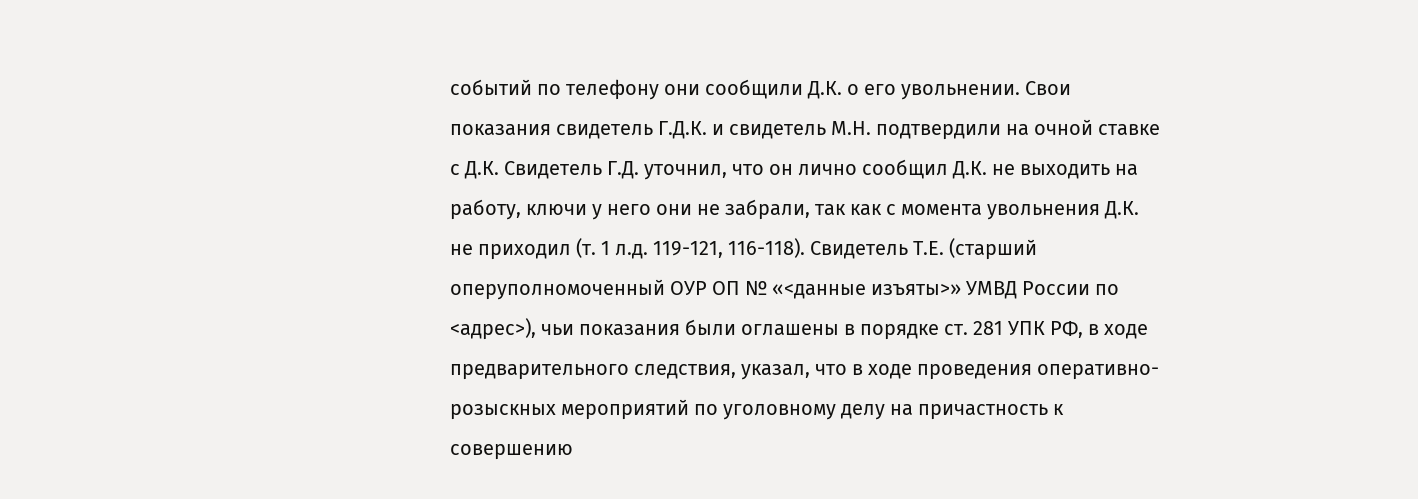событий по телефону они сообщили Д.К. о его увольнении. Свои показания свидетель Г.Д.К. и свидетель М.Н. подтвердили на очной ставке с Д.К. Свидетель Г.Д. уточнил, что он лично сообщил Д.К. не выходить на работу, ключи у него они не забрали, так как с момента увольнения Д.К. не приходил (т. 1 л.д. 119-121, 116-118). Свидетель Т.Е. (старший оперуполномоченный ОУР ОП № «<данные изъяты>» УМВД России по <адрес>), чьи показания были оглашены в порядке ст. 281 УПК РФ, в ходе предварительного следствия, указал, что в ходе проведения оперативно-розыскных мероприятий по уголовному делу на причастность к совершению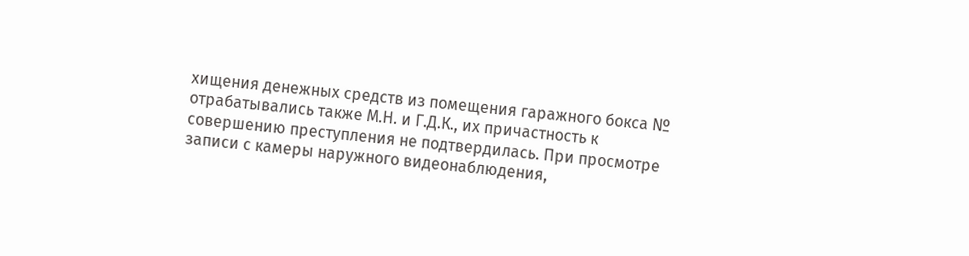хищения денежных средств из помещения гаражного бокса № отрабатывались также М.Н. и Г.Д.К., их причастность к совершению преступления не подтвердилась. При просмотре записи с камеры наружного видеонаблюдения,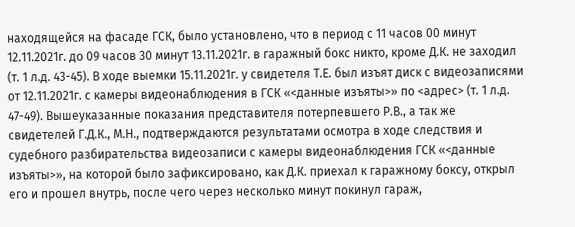находящейся на фасаде ГСК, было установлено, что в период с 11 часов 00 минут 12.11.2021г. до 09 часов 30 минут 13.11.2021г. в гаражный бокс никто, кроме Д.К. не заходил (т. 1 л.д. 43-45). В ходе выемки 15.11.2021г. у свидетеля Т.Е. был изъят диск с видеозаписями от 12.11.2021г. с камеры видеонаблюдения в ГСК «<данные изъяты>» по <адрес> (т. 1 л.д. 47-49). Вышеуказанные показания представителя потерпевшего Р.В., а так же свидетелей Г.Д.К., М.Н., подтверждаются результатами осмотра в ходе следствия и судебного разбирательства видеозаписи с камеры видеонаблюдения ГСК «<данные изъяты>», на которой было зафиксировано, как Д.К. приехал к гаражному боксу, открыл его и прошел внутрь, после чего через несколько минут покинул гараж,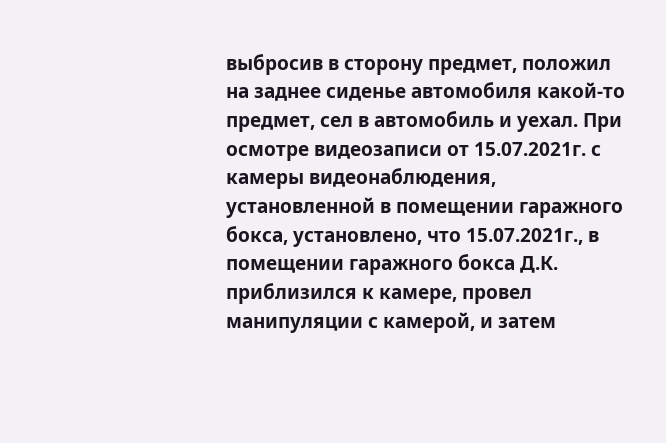выбросив в сторону предмет, положил на заднее сиденье автомобиля какой-то предмет, сел в автомобиль и уехал. При осмотре видеозаписи от 15.07.2021г. с камеры видеонаблюдения, установленной в помещении гаражного бокса, установлено, что 15.07.2021г., в помещении гаражного бокса Д.К. приблизился к камере, провел манипуляции с камерой, и затем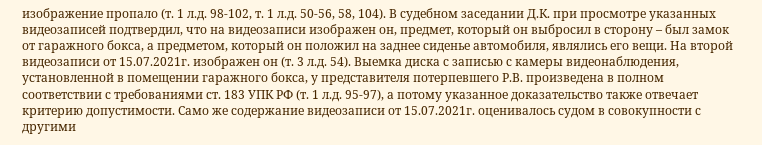изображение пропало (т. 1 л.д. 98-102, т. 1 л.д. 50-56, 58, 104). В судебном заседании Д.К. при просмотре указанных видеозаписей подтвердил, что на видеозаписи изображен он, предмет, который он выбросил в сторону – был замок от гаражного бокса, а предметом, который он положил на заднее сиденье автомобиля, являлись его вещи. На второй видеозаписи от 15.07.2021г. изображен он (т. 3 л.д. 54). Выемка диска с записью с камеры видеонаблюдения, установленной в помещении гаражного бокса, у представителя потерпевшего Р.В. произведена в полном соответствии с требованиями ст. 183 УПК РФ (т. 1 л.д. 95-97), а потому указанное доказательство также отвечает критерию допустимости. Само же содержание видеозаписи от 15.07.2021г. оценивалось судом в совокупности с другими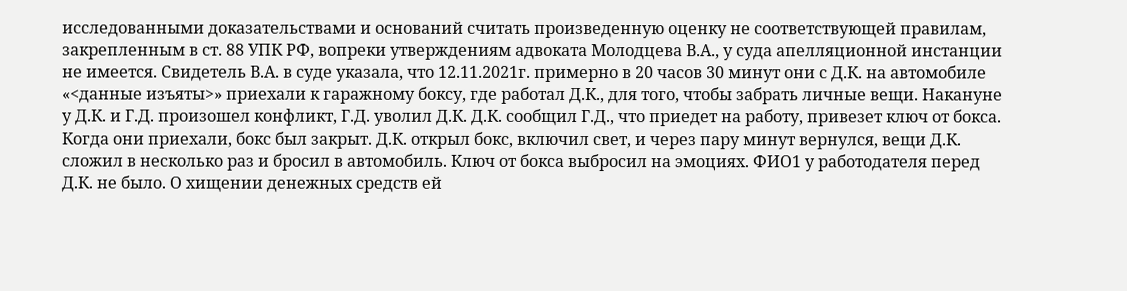исследованными доказательствами и оснований считать произведенную оценку не соответствующей правилам, закрепленным в ст. 88 УПК РФ, вопреки утверждениям адвоката Молодцева В.А., у суда апелляционной инстанции не имеется. Свидетель В.А. в суде указала, что 12.11.2021г. примерно в 20 часов 30 минут они с Д.К. на автомобиле «<данные изъяты>» приехали к гаражному боксу, где работал Д.К., для того, чтобы забрать личные вещи. Накануне у Д.К. и Г.Д. произошел конфликт, Г.Д. уволил Д.К. Д.К. сообщил Г.Д., что приедет на работу, привезет ключ от бокса. Когда они приехали, бокс был закрыт. Д.К. открыл бокс, включил свет, и через пару минут вернулся, вещи Д.К. сложил в несколько раз и бросил в автомобиль. Ключ от бокса выбросил на эмоциях. ФИО1 у работодателя перед Д.К. не было. О хищении денежных средств ей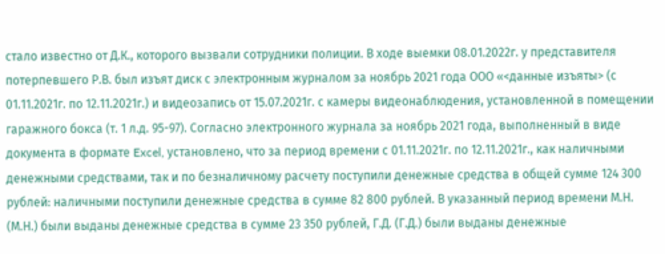стало известно от Д.К., которого вызвали сотрудники полиции. В ходе выемки 08.01.2022г. у представителя потерпевшего Р.В. был изъят диск с электронным журналом за ноябрь 2021 года ООО «<данные изъяты> (с 01.11.2021г. по 12.11.2021г.) и видеозапись от 15.07.2021г. с камеры видеонаблюдения, установленной в помещении гаражного бокса (т. 1 л.д. 95-97). Согласно электронного журнала за ноябрь 2021 года, выполненный в виде документа в формате Excel, установлено, что за период времени с 01.11.2021г. по 12.11.2021г., как наличными денежными средствами, так и по безналичному расчету поступили денежные средства в общей сумме 124 300 рублей: наличными поступили денежные средства в сумме 82 800 рублей. В указанный период времени М.Н. (М.Н.) были выданы денежные средства в сумме 23 350 рублей, Г.Д. (Г.Д.) были выданы денежные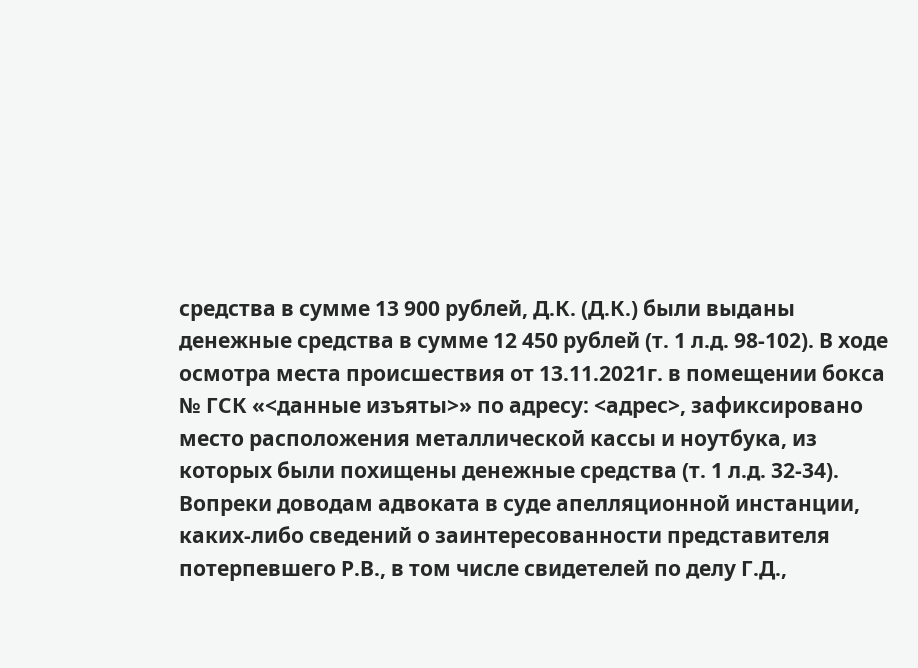средства в сумме 13 900 рублей, Д.К. (Д.К.) были выданы денежные средства в сумме 12 450 рублей (т. 1 л.д. 98-102). В ходе осмотра места происшествия от 13.11.2021г. в помещении бокса № ГСК «<данные изъяты>» по адресу: <адрес>, зафиксировано место расположения металлической кассы и ноутбука, из которых были похищены денежные средства (т. 1 л.д. 32-34). Вопреки доводам адвоката в суде апелляционной инстанции, каких-либо сведений о заинтересованности представителя потерпевшего Р.В., в том числе свидетелей по делу Г.Д.,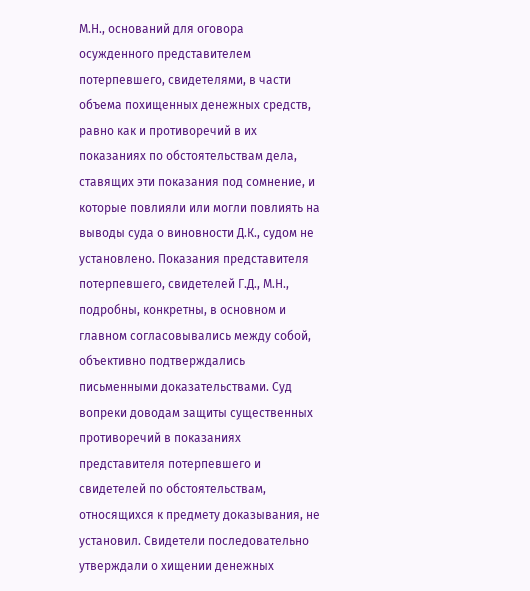М.Н., оснований для оговора осужденного представителем потерпевшего, свидетелями, в части объема похищенных денежных средств, равно как и противоречий в их показаниях по обстоятельствам дела, ставящих эти показания под сомнение, и которые повлияли или могли повлиять на выводы суда о виновности Д.К., судом не установлено. Показания представителя потерпевшего, свидетелей Г.Д., М.Н., подробны, конкретны, в основном и главном согласовывались между собой, объективно подтверждались письменными доказательствами. Суд вопреки доводам защиты существенных противоречий в показаниях представителя потерпевшего и свидетелей по обстоятельствам, относящихся к предмету доказывания, не установил. Свидетели последовательно утверждали о хищении денежных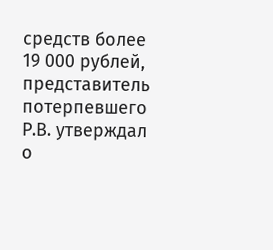средств более 19 000 рублей, представитель потерпевшего Р.В. утверждал о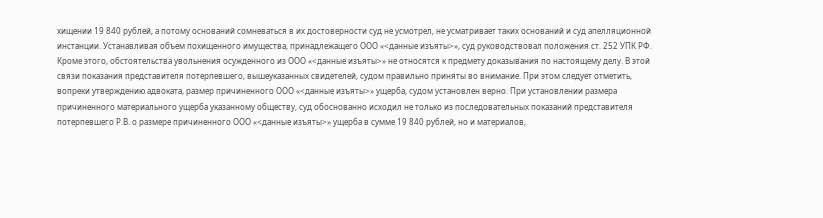хищении 19 840 рублей, а потому оснований сомневаться в их достоверности суд не усмотрел, не усматривает таких оснований и суд апелляционной инстанции. Устанавливая объем похищенного имущества, принадлежащего ООО «<данные изъяты>», суд руководствовал положения ст. 252 УПК РФ. Кроме этого, обстоятельства увольнения осужденного из ООО «<данные изъяты>» не относятся к предмету доказывания по настоящему делу. В этой связи показания представителя потерпевшего, вышеуказанных свидетелей, судом правильно приняты во внимание. При этом следует отметить, вопреки утверждению адвоката, размер причиненного ООО «<данные изъяты>» ущерба, судом установлен верно. При установлении размера причиненного материального ущерба указанному обществу, суд обоснованно исходил не только из последовательных показаний представителя потерпевшего Р.В. о размере причиненного ООО «<данные изъяты>» ущерба в сумме 19 840 рублей, но и материалов,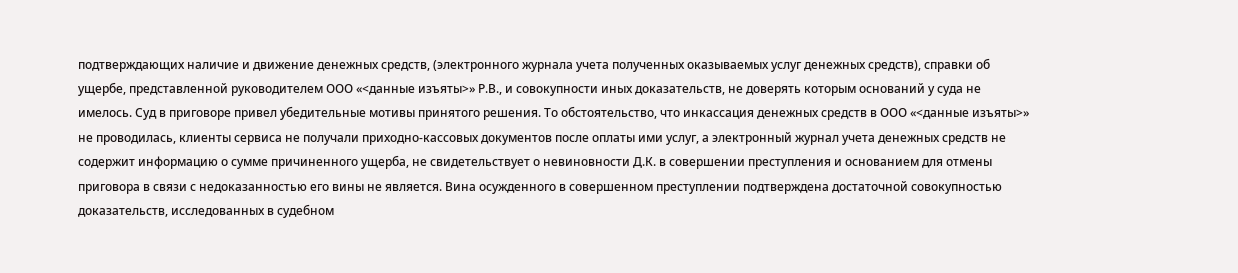подтверждающих наличие и движение денежных средств, (электронного журнала учета полученных оказываемых услуг денежных средств), справки об ущербе, представленной руководителем ООО «<данные изъяты>» Р.В., и совокупности иных доказательств, не доверять которым оснований у суда не имелось. Суд в приговоре привел убедительные мотивы принятого решения. То обстоятельство, что инкассация денежных средств в ООО «<данные изъяты>» не проводилась, клиенты сервиса не получали приходно-кассовых документов после оплаты ими услуг, а электронный журнал учета денежных средств не содержит информацию о сумме причиненного ущерба, не свидетельствует о невиновности Д.К. в совершении преступления и основанием для отмены приговора в связи с недоказанностью его вины не является. Вина осужденного в совершенном преступлении подтверждена достаточной совокупностью доказательств, исследованных в судебном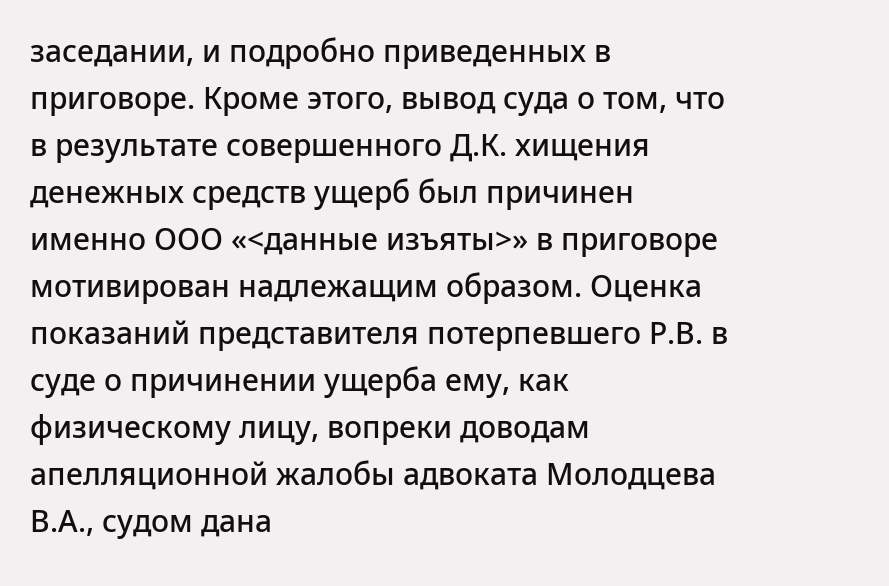заседании, и подробно приведенных в приговоре. Кроме этого, вывод суда о том, что в результате совершенного Д.К. хищения денежных средств ущерб был причинен именно ООО «<данные изъяты>» в приговоре мотивирован надлежащим образом. Оценка показаний представителя потерпевшего Р.В. в суде о причинении ущерба ему, как физическому лицу, вопреки доводам апелляционной жалобы адвоката Молодцева В.А., судом дана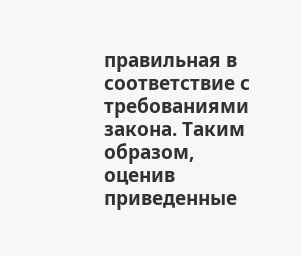правильная в соответствие с требованиями закона. Таким образом, оценив приведенные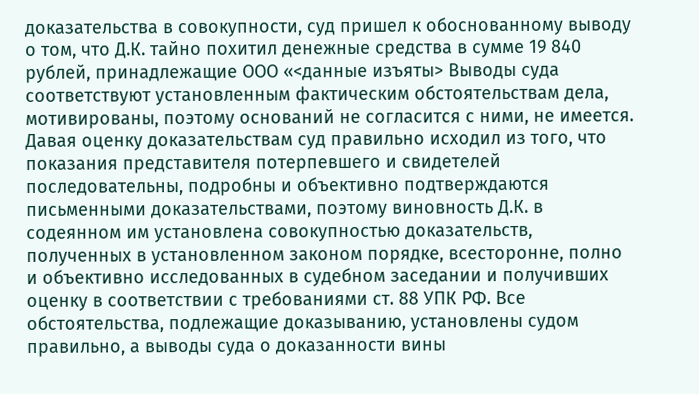доказательства в совокупности, суд пришел к обоснованному выводу о том, что Д.К. тайно похитил денежные средства в сумме 19 840 рублей, принадлежащие ООО «<данные изъяты> Выводы суда соответствуют установленным фактическим обстоятельствам дела, мотивированы, поэтому оснований не согласится с ними, не имеется. Давая оценку доказательствам суд правильно исходил из того, что показания представителя потерпевшего и свидетелей последовательны, подробны и объективно подтверждаются письменными доказательствами, поэтому виновность Д.К. в содеянном им установлена совокупностью доказательств, полученных в установленном законом порядке, всесторонне, полно и объективно исследованных в судебном заседании и получивших оценку в соответствии с требованиями ст. 88 УПК РФ. Все обстоятельства, подлежащие доказыванию, установлены судом правильно, а выводы суда о доказанности вины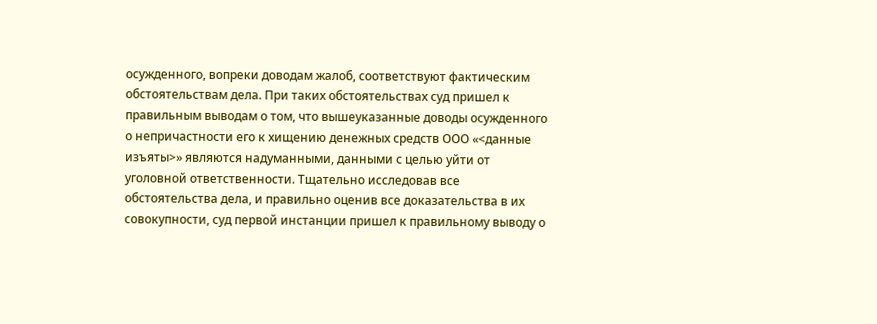осужденного, вопреки доводам жалоб, соответствуют фактическим обстоятельствам дела. При таких обстоятельствах суд пришел к правильным выводам о том, что вышеуказанные доводы осужденного о непричастности его к хищению денежных средств ООО «<данные изъяты>» являются надуманными, данными с целью уйти от уголовной ответственности. Тщательно исследовав все обстоятельства дела, и правильно оценив все доказательства в их совокупности, суд первой инстанции пришел к правильному выводу о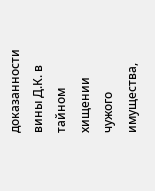доказанности вины Д.К. в тайном хищении чужого имущества,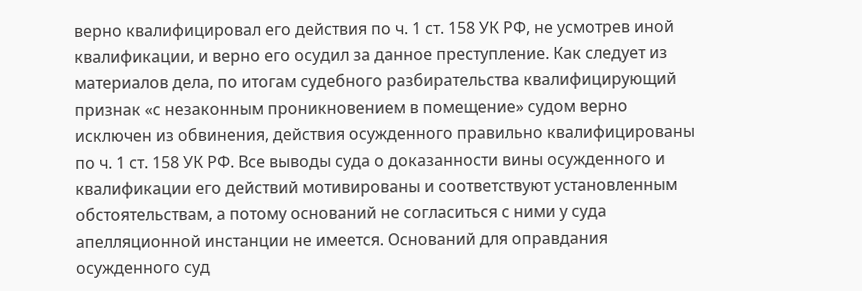верно квалифицировал его действия по ч. 1 ст. 158 УК РФ, не усмотрев иной квалификации, и верно его осудил за данное преступление. Как следует из материалов дела, по итогам судебного разбирательства квалифицирующий признак «с незаконным проникновением в помещение» судом верно исключен из обвинения, действия осужденного правильно квалифицированы по ч. 1 ст. 158 УК РФ. Все выводы суда о доказанности вины осужденного и квалификации его действий мотивированы и соответствуют установленным обстоятельствам, а потому оснований не согласиться с ними у суда апелляционной инстанции не имеется. Оснований для оправдания осужденного суд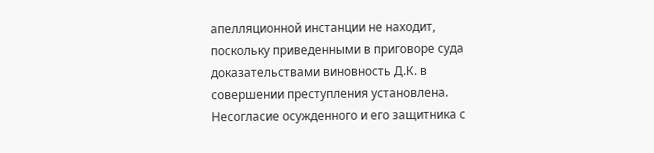апелляционной инстанции не находит, поскольку приведенными в приговоре суда доказательствами виновность Д.К. в совершении преступления установлена. Несогласие осужденного и его защитника с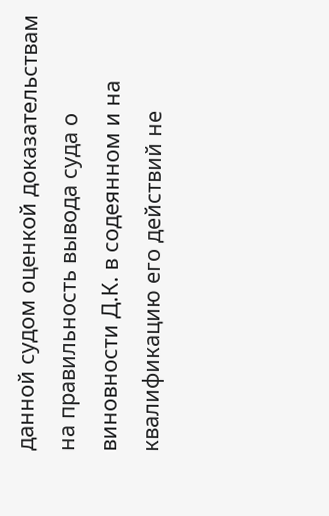данной судом оценкой доказательствам на правильность вывода суда о виновности Д.К. в содеянном и на квалификацию его действий не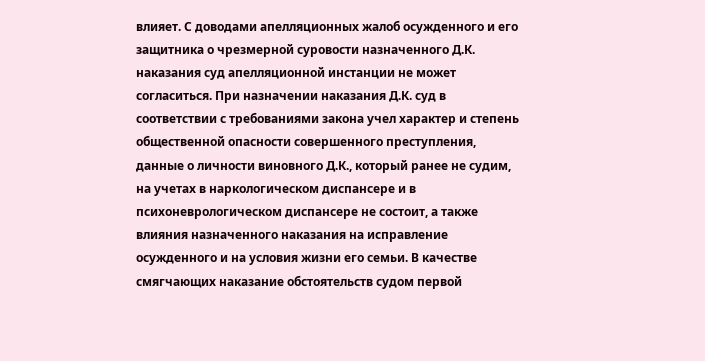влияет. С доводами апелляционных жалоб осужденного и его защитника о чрезмерной суровости назначенного Д.К. наказания суд апелляционной инстанции не может согласиться. При назначении наказания Д.К. суд в соответствии с требованиями закона учел характер и степень общественной опасности совершенного преступления, данные о личности виновного Д.К., который ранее не судим, на учетах в наркологическом диспансере и в психоневрологическом диспансере не состоит, а также влияния назначенного наказания на исправление осужденного и на условия жизни его семьи. В качестве смягчающих наказание обстоятельств судом первой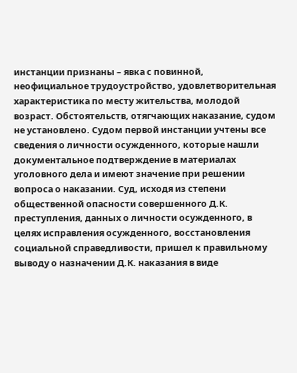инстанции признаны – явка с повинной, неофициальное трудоустройство, удовлетворительная характеристика по месту жительства, молодой возраст. Обстоятельств, отягчающих наказание, судом не установлено. Судом первой инстанции учтены все сведения о личности осужденного, которые нашли документальное подтверждение в материалах уголовного дела и имеют значение при решении вопроса о наказании. Суд, исходя из степени общественной опасности совершенного Д.К. преступления, данных о личности осужденного, в целях исправления осужденного, восстановления социальной справедливости, пришел к правильному выводу о назначении Д.К. наказания в виде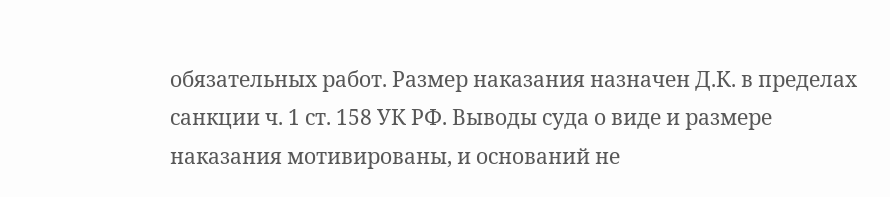обязательных работ. Размер наказания назначен Д.К. в пределах санкции ч. 1 ст. 158 УК РФ. Выводы суда о виде и размере наказания мотивированы, и оснований не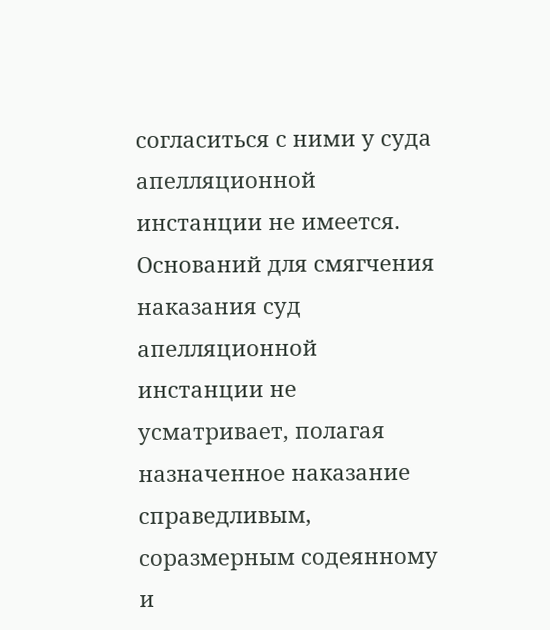согласиться с ними у суда апелляционной инстанции не имеется. Оснований для смягчения наказания суд апелляционной инстанции не усматривает, полагая назначенное наказание справедливым, соразмерным содеянному и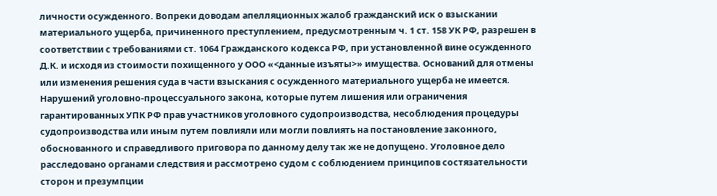личности осужденного. Вопреки доводам апелляционных жалоб гражданский иск о взыскании материального ущерба, причиненного преступлением, предусмотренным ч. 1 ст. 158 УК РФ, разрешен в соответствии с требованиями ст. 1064 Гражданского кодекса РФ, при установленной вине осужденного Д.К. и исходя из стоимости похищенного у ООО «<данные изъяты>» имущества. Оснований для отмены или изменения решения суда в части взыскания с осужденного материального ущерба не имеется. Нарушений уголовно-процессуального закона, которые путем лишения или ограничения гарантированных УПК РФ прав участников уголовного судопроизводства, несоблюдения процедуры судопроизводства или иным путем повлияли или могли повлиять на постановление законного, обоснованного и справедливого приговора по данному делу так же не допущено. Уголовное дело расследовано органами следствия и рассмотрено судом с соблюдением принципов состязательности сторон и презумпции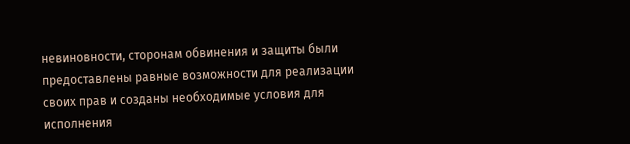невиновности, сторонам обвинения и защиты были предоставлены равные возможности для реализации своих прав и созданы необходимые условия для исполнения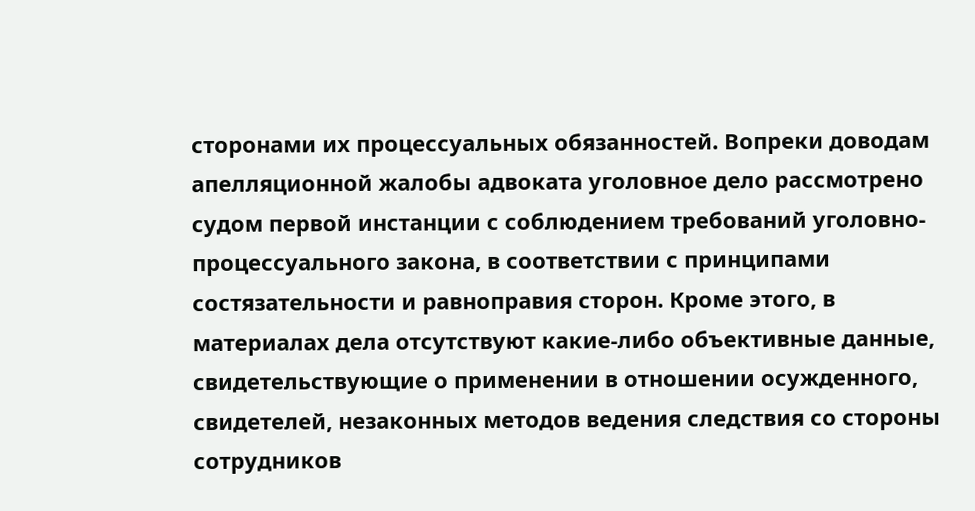сторонами их процессуальных обязанностей. Вопреки доводам апелляционной жалобы адвоката уголовное дело рассмотрено судом первой инстанции с соблюдением требований уголовно-процессуального закона, в соответствии с принципами состязательности и равноправия сторон. Кроме этого, в материалах дела отсутствуют какие-либо объективные данные, свидетельствующие о применении в отношении осужденного, свидетелей, незаконных методов ведения следствия со стороны сотрудников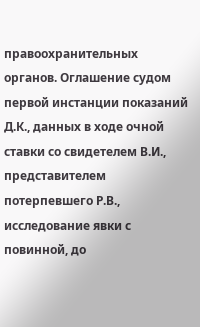правоохранительных органов. Оглашение судом первой инстанции показаний Д.К., данных в ходе очной ставки со свидетелем В.И., представителем потерпевшего Р.В., исследование явки с повинной, до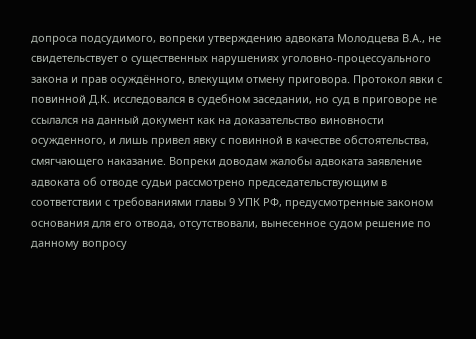допроса подсудимого, вопреки утверждению адвоката Молодцева В.А., не свидетельствует о существенных нарушениях уголовно-процессуального закона и прав осуждённого, влекущим отмену приговора. Протокол явки с повинной Д.К. исследовался в судебном заседании, но суд в приговоре не ссылался на данный документ как на доказательство виновности осужденного, и лишь привел явку с повинной в качестве обстоятельства, смягчающего наказание. Вопреки доводам жалобы адвоката заявление адвоката об отводе судьи рассмотрено председательствующим в соответствии с требованиями главы 9 УПК РФ, предусмотренные законом основания для его отвода, отсутствовали, вынесенное судом решение по данному вопросу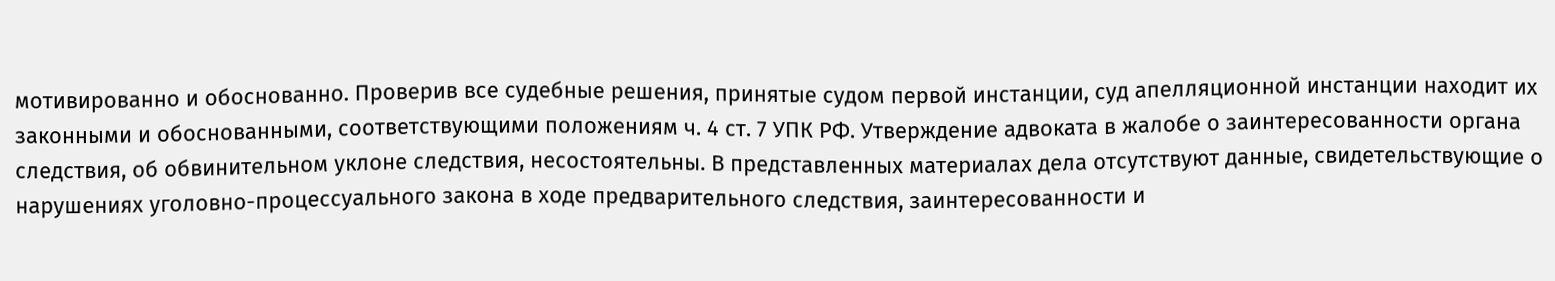мотивированно и обоснованно. Проверив все судебные решения, принятые судом первой инстанции, суд апелляционной инстанции находит их законными и обоснованными, соответствующими положениям ч. 4 ст. 7 УПК РФ. Утверждение адвоката в жалобе о заинтересованности органа следствия, об обвинительном уклоне следствия, несостоятельны. В представленных материалах дела отсутствуют данные, свидетельствующие о нарушениях уголовно-процессуального закона в ходе предварительного следствия, заинтересованности и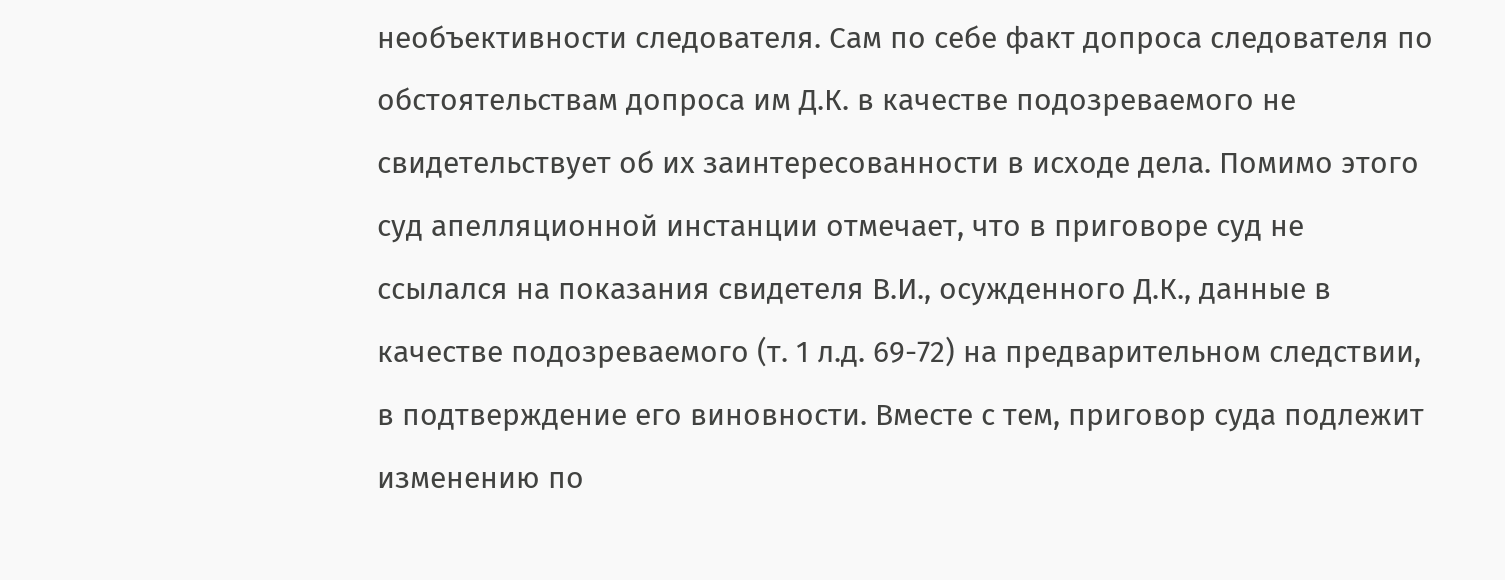необъективности следователя. Сам по себе факт допроса следователя по обстоятельствам допроса им Д.К. в качестве подозреваемого не свидетельствует об их заинтересованности в исходе дела. Помимо этого суд апелляционной инстанции отмечает, что в приговоре суд не ссылался на показания свидетеля В.И., осужденного Д.К., данные в качестве подозреваемого (т. 1 л.д. 69-72) на предварительном следствии, в подтверждение его виновности. Вместе с тем, приговор суда подлежит изменению по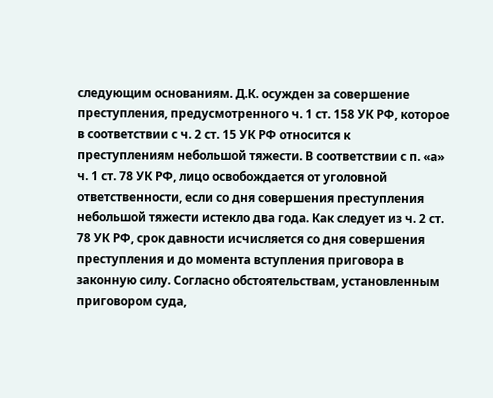следующим основаниям. Д.К. осужден за совершение преступления, предусмотренного ч. 1 ст. 158 УК РФ, которое в соответствии с ч. 2 ст. 15 УК РФ относится к преступлениям небольшой тяжести. В соответствии с п. «а» ч. 1 ст. 78 УК РФ, лицо освобождается от уголовной ответственности, если со дня совершения преступления небольшой тяжести истекло два года. Как следует из ч. 2 ст. 78 УК РФ, срок давности исчисляется со дня совершения преступления и до момента вступления приговора в законную силу. Согласно обстоятельствам, установленным приговором суда,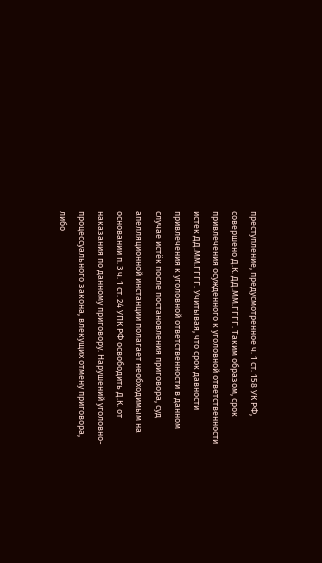преступление, предусмотренное ч. 1 ст. 158 УК РФ, совершено Д.К. ДД.ММ.ГГГГ. Таким образом, срок привлечения осужденного к уголовной ответственности истек ДД.ММ.ГГГГ. Учитывая, что срок давности привлечения к уголовной ответственности в данном случае истёк после постановления приговора, суд апелляционной инстанции полагает необходимым на основании п. 3 ч. 1 ст. 24 УПК РФ освободить Д.К. от наказания по данному приговору. Нарушений уголовно-процессуального закона, влекущих отмену приговора, либо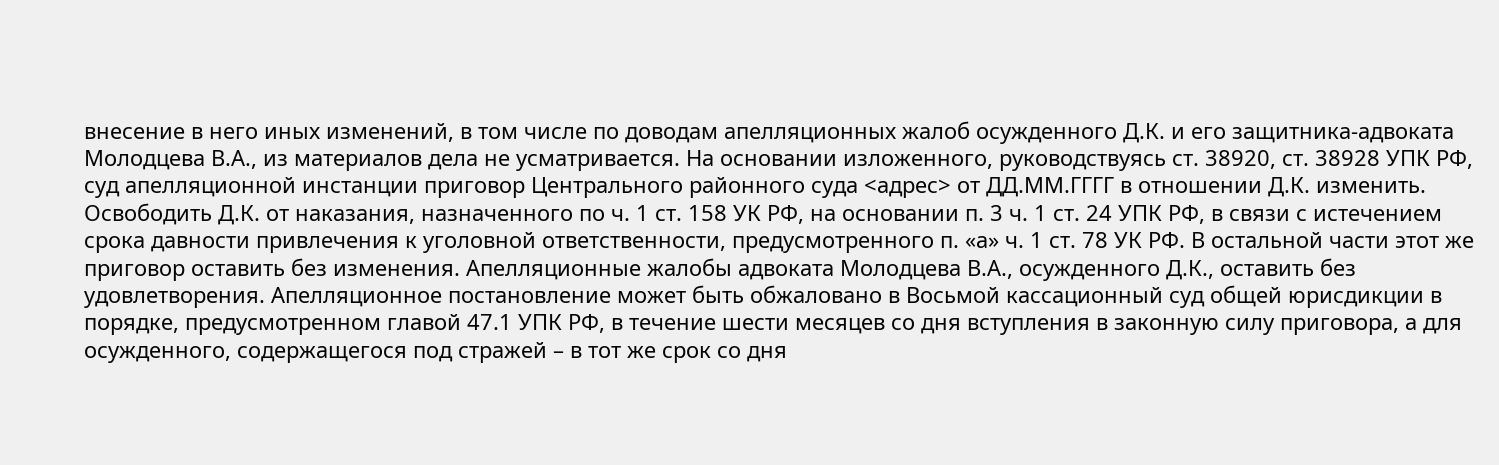внесение в него иных изменений, в том числе по доводам апелляционных жалоб осужденного Д.К. и его защитника-адвоката Молодцева В.А., из материалов дела не усматривается. На основании изложенного, руководствуясь ст. 38920, ст. 38928 УПК РФ, суд апелляционной инстанции приговор Центрального районного суда <адрес> от ДД.ММ.ГГГГ в отношении Д.К. изменить. Освободить Д.К. от наказания, назначенного по ч. 1 ст. 158 УК РФ, на основании п. 3 ч. 1 ст. 24 УПК РФ, в связи с истечением срока давности привлечения к уголовной ответственности, предусмотренного п. «а» ч. 1 ст. 78 УК РФ. В остальной части этот же приговор оставить без изменения. Апелляционные жалобы адвоката Молодцева В.А., осужденного Д.К., оставить без удовлетворения. Апелляционное постановление может быть обжаловано в Восьмой кассационный суд общей юрисдикции в порядке, предусмотренном главой 47.1 УПК РФ, в течение шести месяцев со дня вступления в законную силу приговора, а для осужденного, содержащегося под стражей – в тот же срок со дня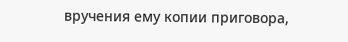вручения ему копии приговора,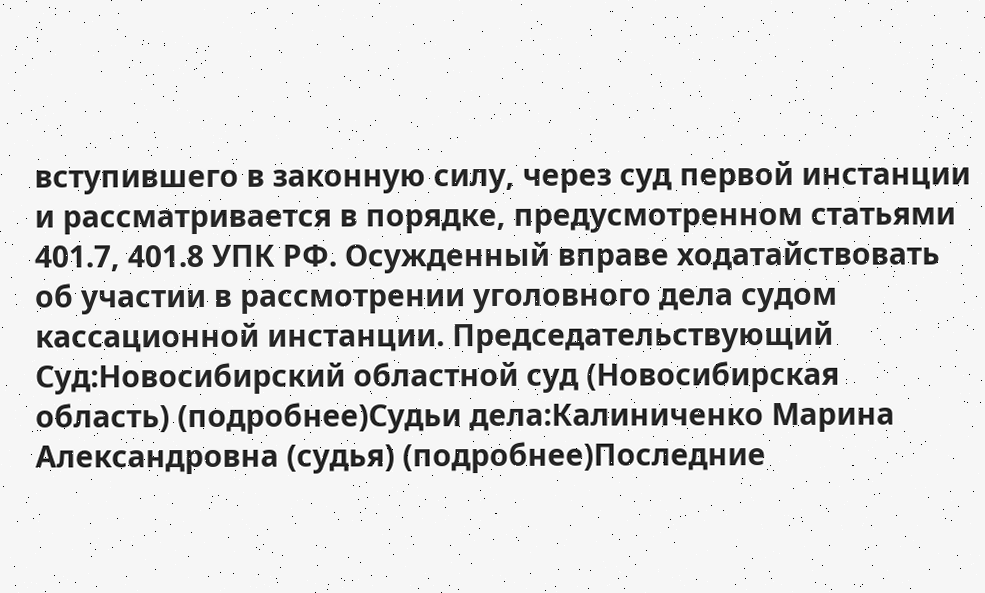вступившего в законную силу, через суд первой инстанции и рассматривается в порядке, предусмотренном статьями 401.7, 401.8 УПК РФ. Осужденный вправе ходатайствовать об участии в рассмотрении уголовного дела судом кассационной инстанции. Председательствующий Суд:Новосибирский областной суд (Новосибирская область) (подробнее)Судьи дела:Калиниченко Марина Александровна (судья) (подробнее)Последние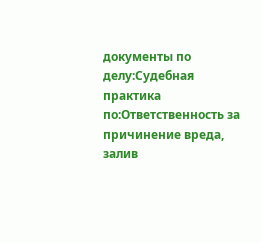документы по делу:Судебная практика по:Ответственность за причинение вреда, залив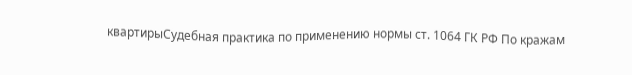квартирыСудебная практика по применению нормы ст. 1064 ГК РФ По кражам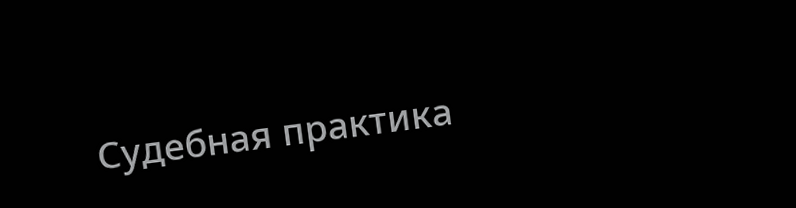Судебная практика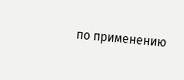по применению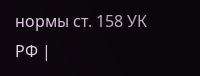нормы ст. 158 УК РФ |